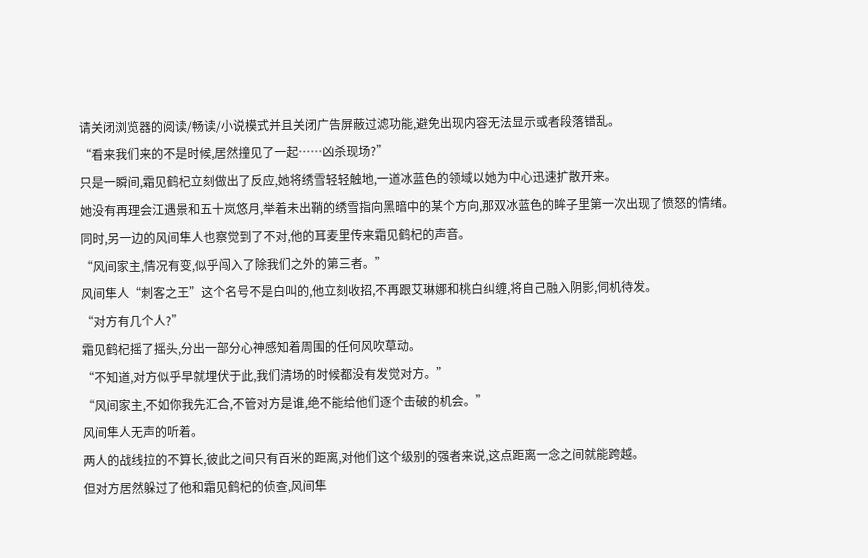请关闭浏览器的阅读/畅读/小说模式并且关闭广告屏蔽过滤功能,避免出现内容无法显示或者段落错乱。
“看来我们来的不是时候,居然撞见了一起……凶杀现场?”
只是一瞬间,霜见鹤杞立刻做出了反应,她将绣雪轻轻触地,一道冰蓝色的领域以她为中心迅速扩散开来。
她没有再理会江遇景和五十岚悠月,举着未出鞘的绣雪指向黑暗中的某个方向,那双冰蓝色的眸子里第一次出现了愤怒的情绪。
同时,另一边的风间隼人也察觉到了不对,他的耳麦里传来霜见鹤杞的声音。
“风间家主,情况有变,似乎闯入了除我们之外的第三者。”
风间隼人“刺客之王”这个名号不是白叫的,他立刻收招,不再跟艾琳娜和桃白纠缠,将自己融入阴影,伺机待发。
“对方有几个人?”
霜见鹤杞摇了摇头,分出一部分心神感知着周围的任何风吹草动。
“不知道,对方似乎早就埋伏于此,我们清场的时候都没有发觉对方。”
“风间家主,不如你我先汇合,不管对方是谁,绝不能给他们逐个击破的机会。”
风间隼人无声的听着。
两人的战线拉的不算长,彼此之间只有百米的距离,对他们这个级别的强者来说,这点距离一念之间就能跨越。
但对方居然躲过了他和霜见鹤杞的侦查,风间隼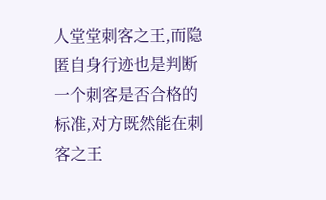人堂堂刺客之王,而隐匿自身行迹也是判断一个刺客是否合格的标准,对方既然能在刺客之王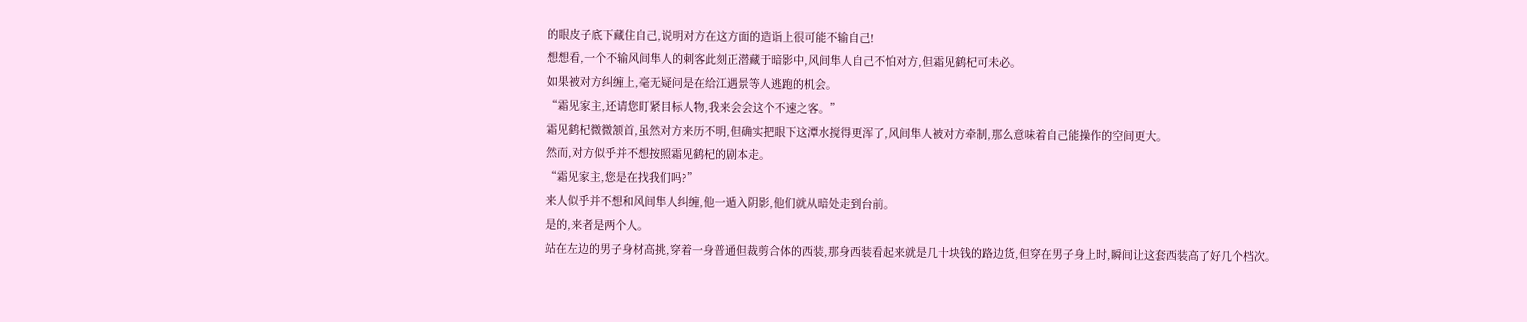的眼皮子底下藏住自己,说明对方在这方面的造诣上很可能不输自己!
想想看,一个不输风间隼人的刺客此刻正潜藏于暗影中,风间隼人自己不怕对方,但霜见鹤杞可未必。
如果被对方纠缠上,毫无疑问是在给江遇景等人逃跑的机会。
“霜见家主,还请您盯紧目标人物,我来会会这个不速之客。”
霜见鹤杞微微颔首,虽然对方来历不明,但确实把眼下这潭水搅得更浑了,风间隼人被对方牵制,那么意味着自己能操作的空间更大。
然而,对方似乎并不想按照霜见鹤杞的剧本走。
“霜见家主,您是在找我们吗?”
来人似乎并不想和风间隼人纠缠,他一遁入阴影,他们就从暗处走到台前。
是的,来者是两个人。
站在左边的男子身材高挑,穿着一身普通但裁剪合体的西装,那身西装看起来就是几十块钱的路边货,但穿在男子身上时,瞬间让这套西装高了好几个档次。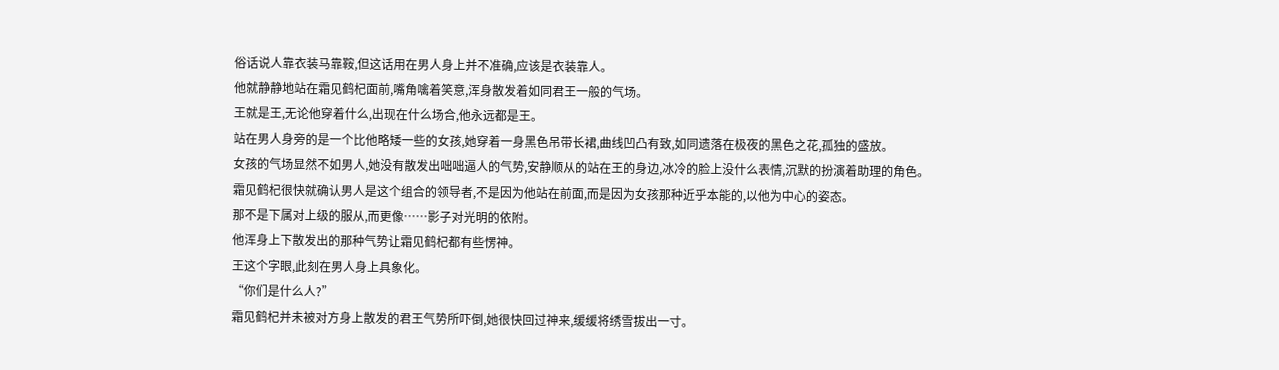俗话说人靠衣装马靠鞍,但这话用在男人身上并不准确,应该是衣装靠人。
他就静静地站在霜见鹤杞面前,嘴角噙着笑意,浑身散发着如同君王一般的气场。
王就是王,无论他穿着什么,出现在什么场合,他永远都是王。
站在男人身旁的是一个比他略矮一些的女孩,她穿着一身黑色吊带长裙,曲线凹凸有致,如同遗落在极夜的黑色之花,孤独的盛放。
女孩的气场显然不如男人,她没有散发出咄咄逼人的气势,安静顺从的站在王的身边,冰冷的脸上没什么表情,沉默的扮演着助理的角色。
霜见鹤杞很快就确认男人是这个组合的领导者,不是因为他站在前面,而是因为女孩那种近乎本能的,以他为中心的姿态。
那不是下属对上级的服从,而更像……影子对光明的依附。
他浑身上下散发出的那种气势让霜见鹤杞都有些愣神。
王这个字眼,此刻在男人身上具象化。
“你们是什么人?”
霜见鹤杞并未被对方身上散发的君王气势所吓倒,她很快回过神来,缓缓将绣雪拔出一寸。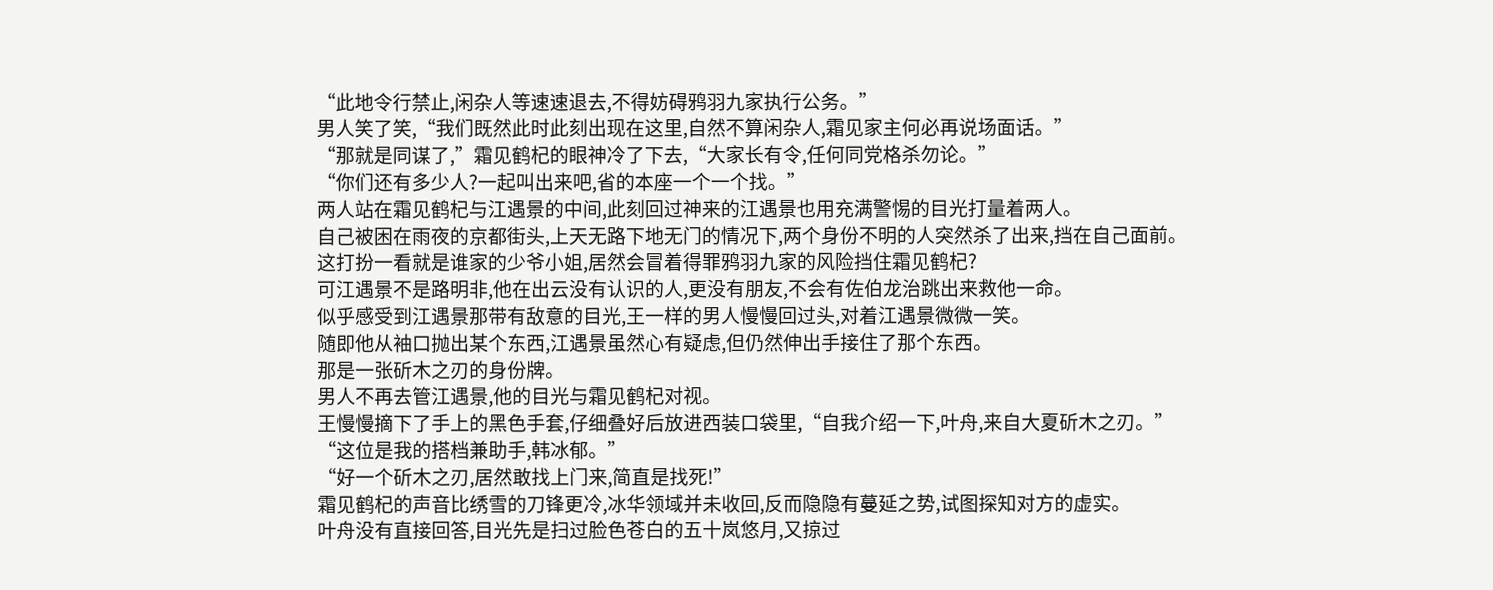“此地令行禁止,闲杂人等速速退去,不得妨碍鸦羽九家执行公务。”
男人笑了笑,“我们既然此时此刻出现在这里,自然不算闲杂人,霜见家主何必再说场面话。”
“那就是同谋了,”霜见鹤杞的眼神冷了下去,“大家长有令,任何同党格杀勿论。”
“你们还有多少人?一起叫出来吧,省的本座一个一个找。”
两人站在霜见鹤杞与江遇景的中间,此刻回过神来的江遇景也用充满警惕的目光打量着两人。
自己被困在雨夜的京都街头,上天无路下地无门的情况下,两个身份不明的人突然杀了出来,挡在自己面前。
这打扮一看就是谁家的少爷小姐,居然会冒着得罪鸦羽九家的风险挡住霜见鹤杞?
可江遇景不是路明非,他在出云没有认识的人,更没有朋友,不会有佐伯龙治跳出来救他一命。
似乎感受到江遇景那带有敌意的目光,王一样的男人慢慢回过头,对着江遇景微微一笑。
随即他从袖口抛出某个东西,江遇景虽然心有疑虑,但仍然伸出手接住了那个东西。
那是一张斫木之刃的身份牌。
男人不再去管江遇景,他的目光与霜见鹤杞对视。
王慢慢摘下了手上的黑色手套,仔细叠好后放进西装口袋里,“自我介绍一下,叶舟,来自大夏斫木之刃。”
“这位是我的搭档兼助手,韩冰郁。”
“好一个斫木之刃,居然敢找上门来,简直是找死!”
霜见鹤杞的声音比绣雪的刀锋更冷,冰华领域并未收回,反而隐隐有蔓延之势,试图探知对方的虚实。
叶舟没有直接回答,目光先是扫过脸色苍白的五十岚悠月,又掠过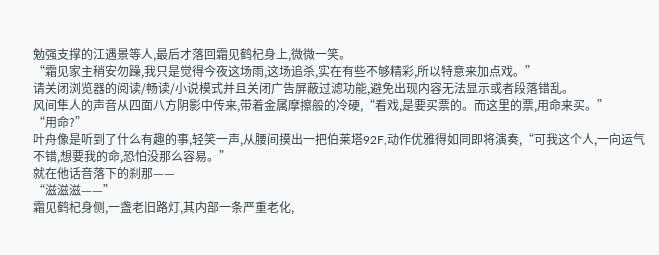勉强支撑的江遇景等人,最后才落回霜见鹤杞身上,微微一笑。
“霜见家主稍安勿躁,我只是觉得今夜这场雨,这场追杀,实在有些不够精彩,所以特意来加点戏。”
请关闭浏览器的阅读/畅读/小说模式并且关闭广告屏蔽过滤功能,避免出现内容无法显示或者段落错乱。
风间隼人的声音从四面八方阴影中传来,带着金属摩擦般的冷硬,“看戏,是要买票的。而这里的票,用命来买。”
“用命?”
叶舟像是听到了什么有趣的事,轻笑一声,从腰间摸出一把伯莱塔92F,动作优雅得如同即将演奏,“可我这个人,一向运气不错,想要我的命,恐怕没那么容易。”
就在他话音落下的刹那——
“滋滋滋——”
霜见鹤杞身侧,一盏老旧路灯,其内部一条严重老化,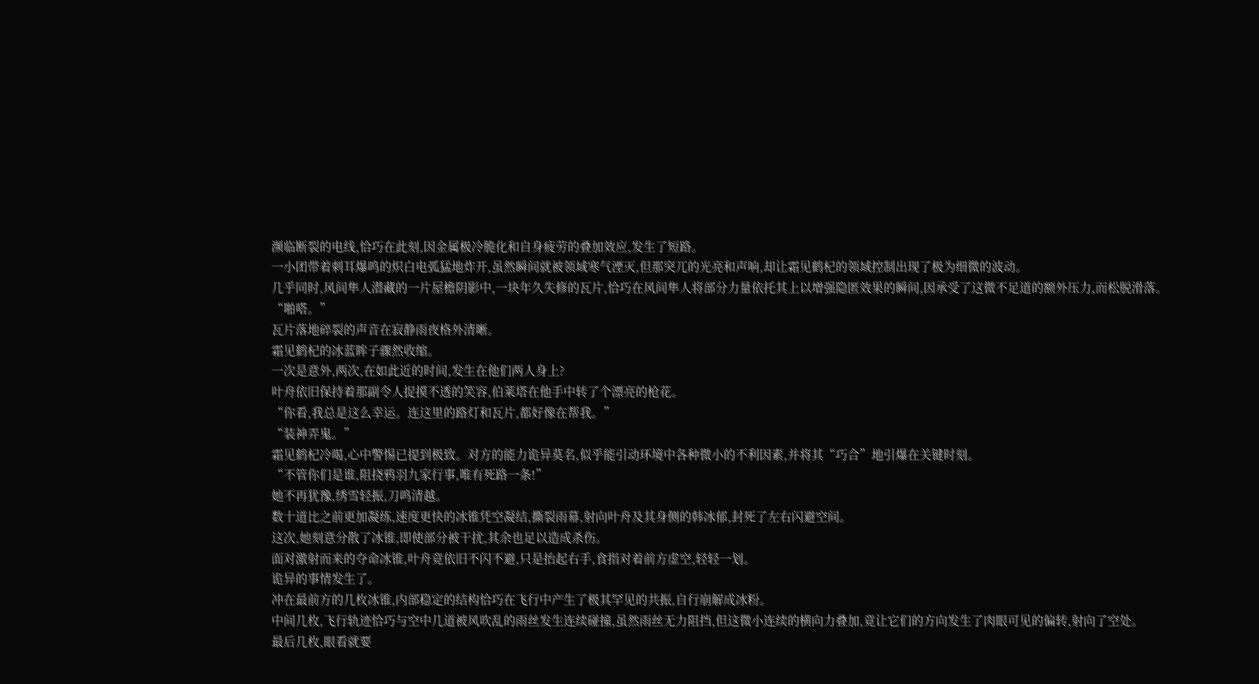濒临断裂的电线,恰巧在此刻,因金属极冷脆化和自身疲劳的叠加效应,发生了短路。
一小团带着刺耳爆鸣的炽白电弧猛地炸开,虽然瞬间就被领域寒气湮灭,但那突兀的光亮和声响,却让霜见鹤杞的领域控制出现了极为细微的波动。
几乎同时,风间隼人潜藏的一片屋檐阴影中,一块年久失修的瓦片,恰巧在风间隼人将部分力量依托其上以增强隐匿效果的瞬间,因承受了这微不足道的额外压力,而松脱滑落。
“啪嗒。”
瓦片落地碎裂的声音在寂静雨夜格外清晰。
霜见鹤杞的冰蓝眸子骤然收缩。
一次是意外,两次,在如此近的时间,发生在他们两人身上?
叶舟依旧保持着那副令人捉摸不透的笑容,伯莱塔在他手中转了个漂亮的枪花。
“你看,我总是这么幸运。连这里的路灯和瓦片,都好像在帮我。”
“装神弄鬼。”
霜见鹤杞冷喝,心中警惕已提到极致。对方的能力诡异莫名,似乎能引动环境中各种微小的不利因素,并将其“巧合”地引爆在关键时刻。
“不管你们是谁,阻挠鸦羽九家行事,唯有死路一条!”
她不再犹豫,绣雪轻振,刀鸣清越。
数十道比之前更加凝练,速度更快的冰锥凭空凝结,撕裂雨幕,射向叶舟及其身侧的韩冰郁,封死了左右闪避空间。
这次,她刻意分散了冰锥,即使部分被干扰,其余也足以造成杀伤。
面对激射而来的夺命冰锥,叶舟竟依旧不闪不避,只是抬起右手,食指对着前方虚空,轻轻一划。
诡异的事情发生了。
冲在最前方的几枚冰锥,内部稳定的结构恰巧在飞行中产生了极其罕见的共振,自行崩解成冰粉。
中间几枚,飞行轨迹恰巧与空中几道被风吹乱的雨丝发生连续碰撞,虽然雨丝无力阻挡,但这微小连续的横向力叠加,竟让它们的方向发生了肉眼可见的偏转,射向了空处。
最后几枚,眼看就要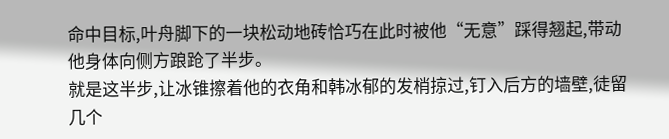命中目标,叶舟脚下的一块松动地砖恰巧在此时被他“无意”踩得翘起,带动他身体向侧方踉跄了半步。
就是这半步,让冰锥擦着他的衣角和韩冰郁的发梢掠过,钉入后方的墙壁,徒留几个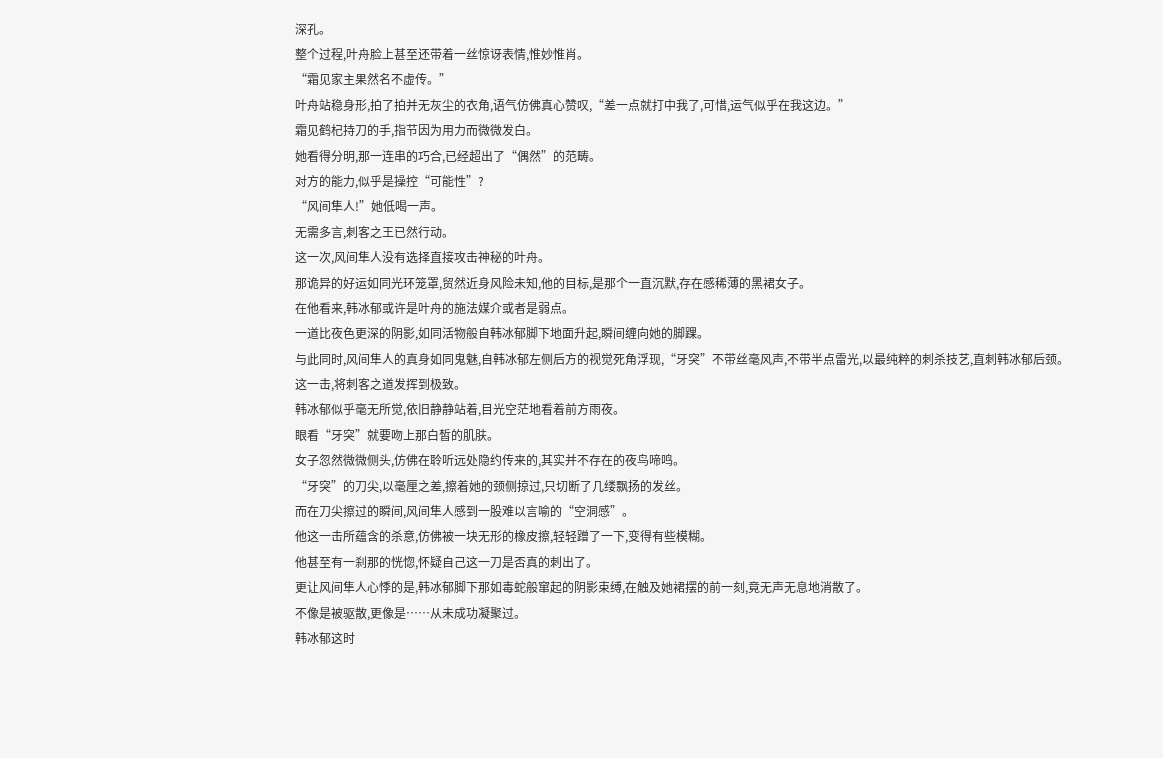深孔。
整个过程,叶舟脸上甚至还带着一丝惊讶表情,惟妙惟肖。
“霜见家主果然名不虚传。”
叶舟站稳身形,拍了拍并无灰尘的衣角,语气仿佛真心赞叹,“差一点就打中我了,可惜,运气似乎在我这边。”
霜见鹤杞持刀的手,指节因为用力而微微发白。
她看得分明,那一连串的巧合,已经超出了“偶然”的范畴。
对方的能力,似乎是操控“可能性”?
“风间隼人!”她低喝一声。
无需多言,刺客之王已然行动。
这一次,风间隼人没有选择直接攻击神秘的叶舟。
那诡异的好运如同光环笼罩,贸然近身风险未知,他的目标,是那个一直沉默,存在感稀薄的黑裙女子。
在他看来,韩冰郁或许是叶舟的施法媒介或者是弱点。
一道比夜色更深的阴影,如同活物般自韩冰郁脚下地面升起,瞬间缠向她的脚踝。
与此同时,风间隼人的真身如同鬼魅,自韩冰郁左侧后方的视觉死角浮现,“牙突”不带丝毫风声,不带半点雷光,以最纯粹的刺杀技艺,直刺韩冰郁后颈。
这一击,将刺客之道发挥到极致。
韩冰郁似乎毫无所觉,依旧静静站着,目光空茫地看着前方雨夜。
眼看“牙突”就要吻上那白皙的肌肤。
女子忽然微微侧头,仿佛在聆听远处隐约传来的,其实并不存在的夜鸟啼鸣。
“牙突”的刀尖,以毫厘之差,擦着她的颈侧掠过,只切断了几缕飘扬的发丝。
而在刀尖擦过的瞬间,风间隼人感到一股难以言喻的“空洞感”。
他这一击所蕴含的杀意,仿佛被一块无形的橡皮擦,轻轻蹭了一下,变得有些模糊。
他甚至有一刹那的恍惚,怀疑自己这一刀是否真的刺出了。
更让风间隼人心悸的是,韩冰郁脚下那如毒蛇般窜起的阴影束缚,在触及她裙摆的前一刻,竟无声无息地消散了。
不像是被驱散,更像是……从未成功凝聚过。
韩冰郁这时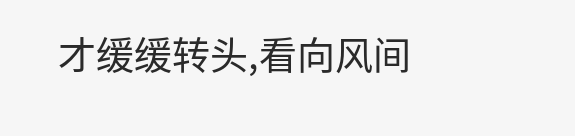才缓缓转头,看向风间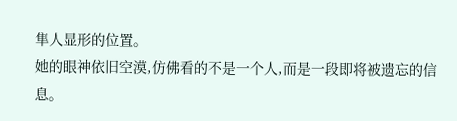隼人显形的位置。
她的眼神依旧空漠,仿佛看的不是一个人,而是一段即将被遗忘的信息。